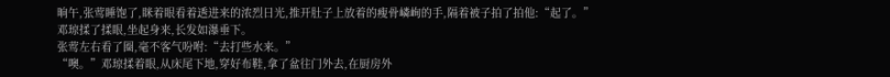晌午,张莺睡饱了,眯着眼看着透进来的浓烈日光,推开肚子上放着的瘦骨嶙峋的手,隔着被子拍了拍他:“起了。”
邓琼揉了揉眼,坐起身来,长发如瀑垂下。
张莺左右看了圈,毫不客气吩咐:“去打些水来。”
“噢。”邓琼揉着眼,从床尾下地,穿好布鞋,拿了盆往门外去,在厨房外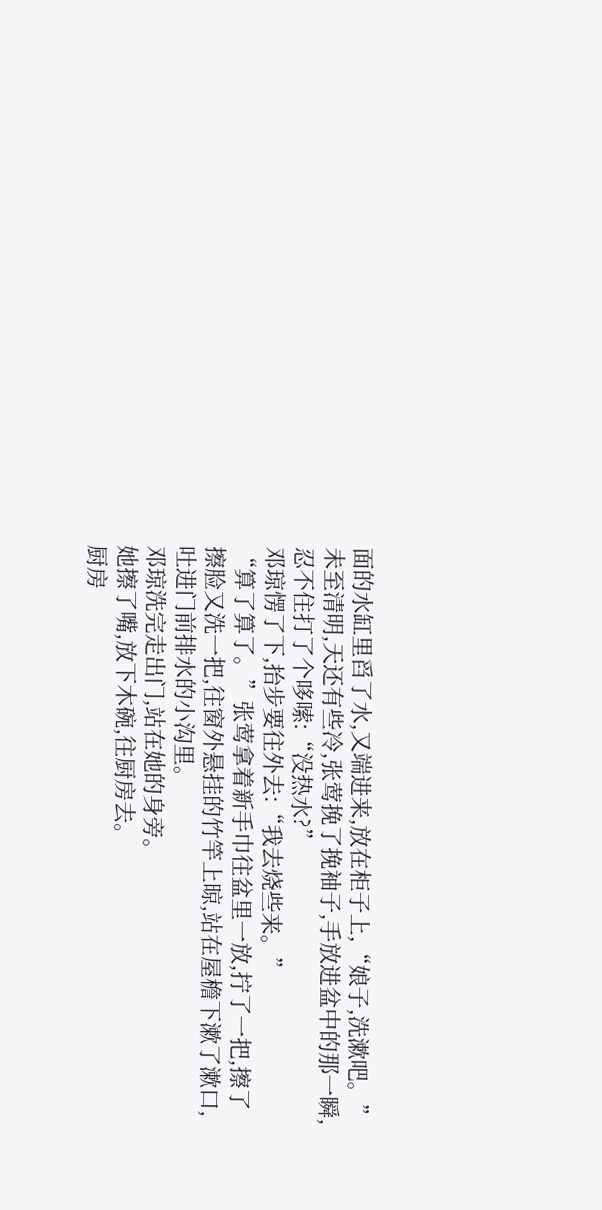面的水缸里舀了水,又端进来,放在柜子上,“娘子,洗漱吧。”
未至清明,天还有些冷,张莺挽了挽袖子,手放进盆中的那一瞬,忍不住打了个哆嗦:“没热水?”
邓琼愣了下,抬步要往外去:“我去烧些来。”
“算了算了。”张莺拿着新手巾往盆里一放,拧了一把,擦了擦脸又洗一把,往窗外悬挂的竹竿上晾,站在屋檐下漱了漱口,吐进门前排水的小沟里。
邓琼洗完走出门,站在她的身旁。
她擦了嘴,放下木碗,往厨房去。
厨房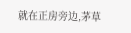就在正房旁边,茅草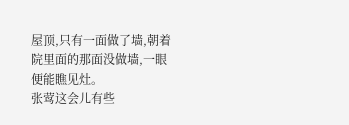屋顶,只有一面做了墙,朝着院里面的那面没做墙,一眼便能瞧见灶。
张莺这会儿有些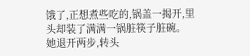饿了,正想煮些吃的,锅盖一揭开,里头却装了满满一锅脏筷子脏碗。
她退开两步,转头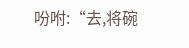吩咐:“去,将碗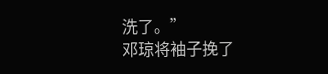洗了。”
邓琼将袖子挽了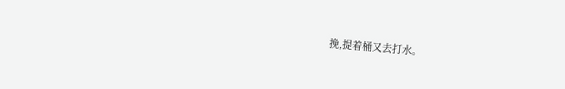挽,提着桶又去打水。